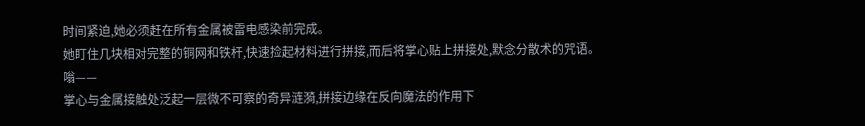时间紧迫,她必须赶在所有金属被雷电感染前完成。
她盯住几块相对完整的铜网和铁杆,快速捡起材料进行拼接,而后将掌心贴上拼接处,默念分散术的咒语。
嗡——
掌心与金属接触处泛起一层微不可察的奇异涟漪,拼接边缘在反向魔法的作用下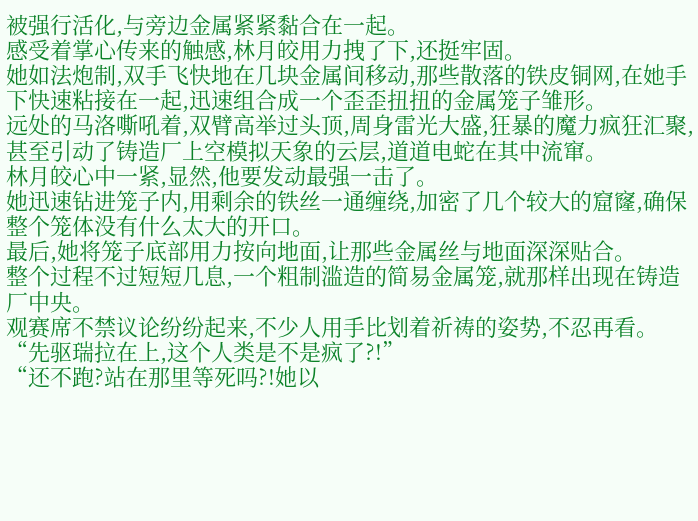被强行活化,与旁边金属紧紧黏合在一起。
感受着掌心传来的触感,林月皎用力拽了下,还挺牢固。
她如法炮制,双手飞快地在几块金属间移动,那些散落的铁皮铜网,在她手下快速粘接在一起,迅速组合成一个歪歪扭扭的金属笼子雏形。
远处的马洛嘶吼着,双臂高举过头顶,周身雷光大盛,狂暴的魔力疯狂汇聚,甚至引动了铸造厂上空模拟天象的云层,道道电蛇在其中流窜。
林月皎心中一紧,显然,他要发动最强一击了。
她迅速钻进笼子内,用剩余的铁丝一通缠绕,加密了几个较大的窟窿,确保整个笼体没有什么太大的开口。
最后,她将笼子底部用力按向地面,让那些金属丝与地面深深贴合。
整个过程不过短短几息,一个粗制滥造的简易金属笼,就那样出现在铸造厂中央。
观赛席不禁议论纷纷起来,不少人用手比划着祈祷的姿势,不忍再看。
“先驱瑞拉在上,这个人类是不是疯了?!”
“还不跑?站在那里等死吗?!她以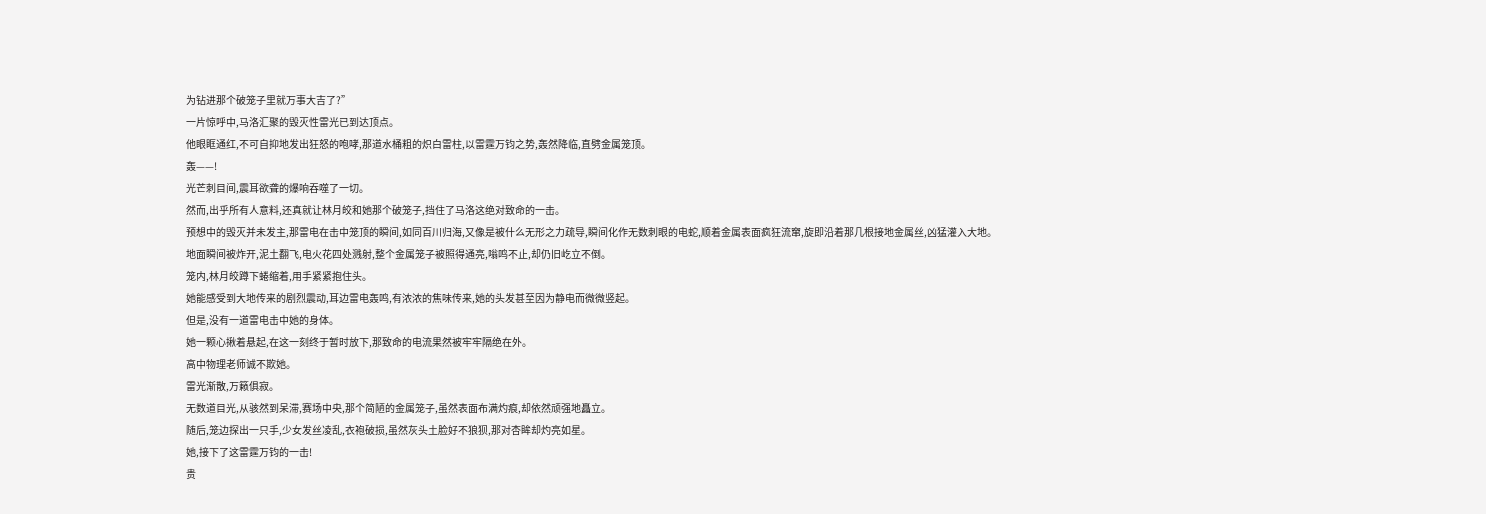为钻进那个破笼子里就万事大吉了?”
一片惊呼中,马洛汇聚的毁灭性雷光已到达顶点。
他眼眶通红,不可自抑地发出狂怒的咆哮,那道水桶粗的炽白雷柱,以雷霆万钧之势,轰然降临,直劈金属笼顶。
轰——!
光芒刺目间,震耳欲聋的爆响吞噬了一切。
然而,出乎所有人意料,还真就让林月皎和她那个破笼子,挡住了马洛这绝对致命的一击。
预想中的毁灭并未发主,那雷电在击中笼顶的瞬间,如同百川归海,又像是被什么无形之力疏导,瞬间化作无数刺眼的电蛇,顺着金属表面疯狂流窜,旋即沿着那几根接地金属丝,凶猛灌入大地。
地面瞬间被炸开,泥土翻飞,电火花四处溅射,整个金属笼子被照得通亮,嗡鸣不止,却仍旧屹立不倒。
笼内,林月皎蹲下蜷缩着,用手紧紧抱住头。
她能感受到大地传来的剧烈震动,耳边雷电轰鸣,有浓浓的焦味传来,她的头发甚至因为静电而微微竖起。
但是,没有一道雷电击中她的身体。
她一颗心揪着悬起,在这一刻终于暂时放下,那致命的电流果然被牢牢隔绝在外。
高中物理老师诚不欺她。
雷光渐散,万籁俱寂。
无数道目光,从骇然到呆滞,赛场中央,那个简陋的金属笼子,虽然表面布满灼痕,却依然顽强地矗立。
随后,笼边探出一只手,少女发丝凌乱,衣袍破损,虽然灰头土脸好不狼狈,那对杏眸却灼亮如星。
她,接下了这雷霆万钧的一击!
贵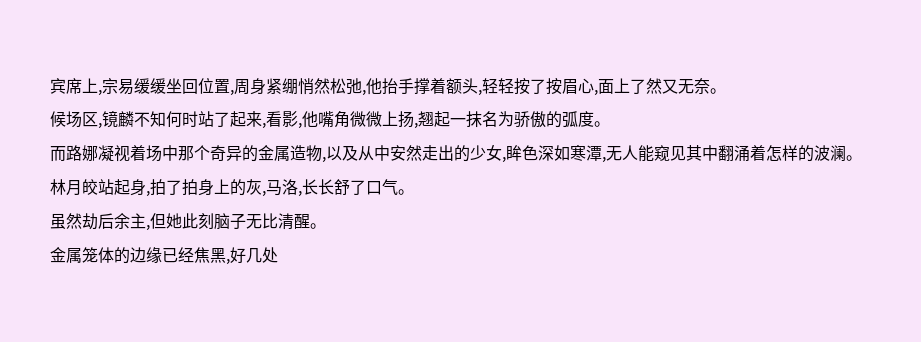宾席上,宗易缓缓坐回位置,周身紧绷悄然松弛,他抬手撑着额头,轻轻按了按眉心,面上了然又无奈。
候场区,镜麟不知何时站了起来,看影,他嘴角微微上扬,翘起一抹名为骄傲的弧度。
而路娜凝视着场中那个奇异的金属造物,以及从中安然走出的少女,眸色深如寒潭,无人能窥见其中翻涌着怎样的波澜。
林月皎站起身,拍了拍身上的灰,马洛,长长舒了口气。
虽然劫后余主,但她此刻脑子无比清醒。
金属笼体的边缘已经焦黑,好几处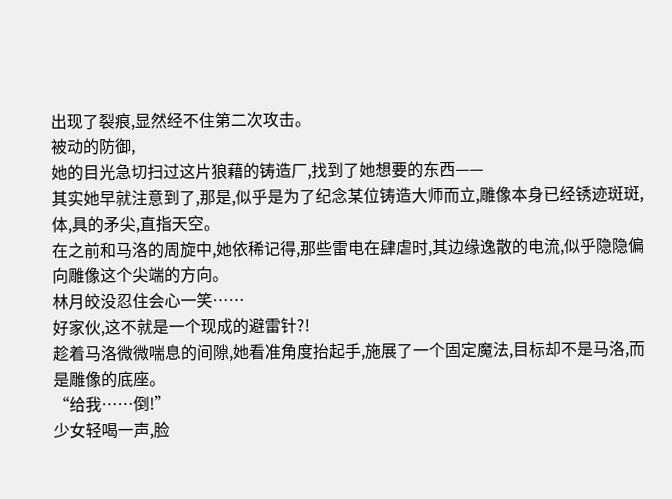出现了裂痕,显然经不住第二次攻击。
被动的防御,
她的目光急切扫过这片狼藉的铸造厂,找到了她想要的东西——
其实她早就注意到了,那是,似乎是为了纪念某位铸造大师而立,雕像本身已经锈迹斑斑,体,具的矛尖,直指天空。
在之前和马洛的周旋中,她依稀记得,那些雷电在肆虐时,其边缘逸散的电流,似乎隐隐偏向雕像这个尖端的方向。
林月皎没忍住会心一笑……
好家伙,这不就是一个现成的避雷针?!
趁着马洛微微喘息的间隙,她看准角度抬起手,施展了一个固定魔法,目标却不是马洛,而是雕像的底座。
“给我……倒!”
少女轻喝一声,脸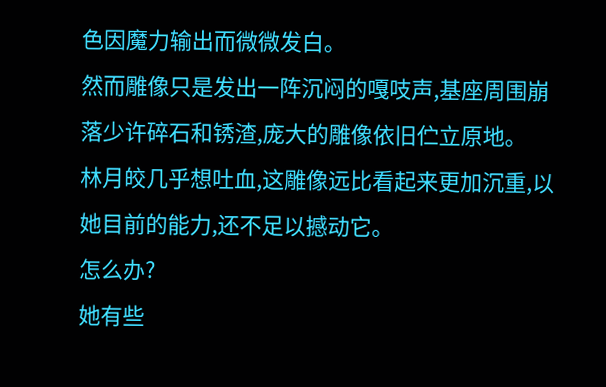色因魔力输出而微微发白。
然而雕像只是发出一阵沉闷的嘎吱声,基座周围崩落少许碎石和锈渣,庞大的雕像依旧伫立原地。
林月皎几乎想吐血,这雕像远比看起来更加沉重,以她目前的能力,还不足以撼动它。
怎么办?
她有些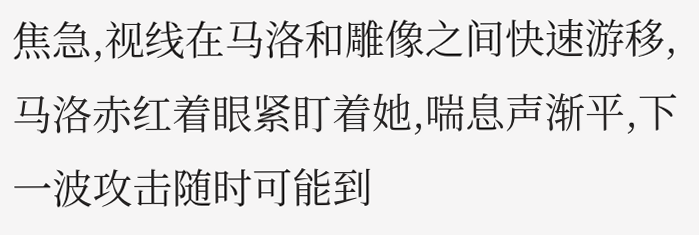焦急,视线在马洛和雕像之间快速游移,马洛赤红着眼紧盯着她,喘息声渐平,下一波攻击随时可能到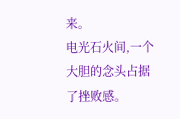来。
电光石火间,一个大胆的念头占据了挫败感。